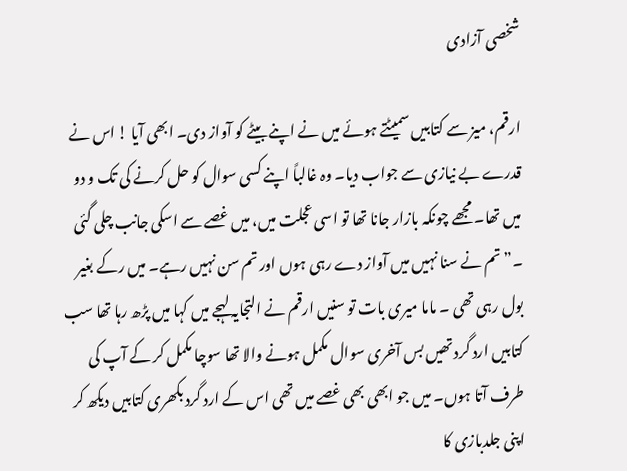شخصی آزادی

ارقم، میز سے کتابیں سمیٹتے ہوئے میں نے اپنے بیٹے کو آواز دی۔ ابھی آیا ! اس نے قدرے بے نیازی سے جواب دیا۔ وہ غالباً اپنے کسی سوال کو حل کرنے کی تک و دو میں تھا۔ مجھے چونکہ بازار جانا تھا تو اسی عجلت میں، میں غصے سے اسکی جانب چلی گئی ۔”تم نے سنا نہیں میں آواز دے رہی ہوں اور تم سن نہیں رہے۔ میں رکے بغیر بول رہی تھی ۔ ماما میری بات تو سنیں ارقم نے التجایہ لہجے میں کہا میں پڑھ رہا تھا سب کتابیں ارد گرد تھیں بس آخری سوال مکمل ہونے والا تھا سوچا مکمل کر کے آپ کی طرف آتا ہوں۔ میں جو ابھی بھی غصے میں تھی اس کے ارد گرد بکھری کتابیں دیکھ کر اپنی جلدبازی کا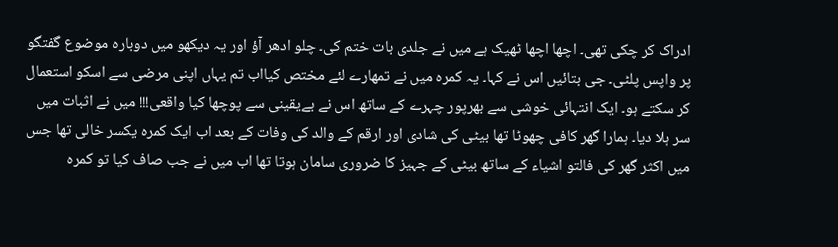ادراک کر چکی تھی۔ اچھا اچھا ٹھیک ہے میں نے جلدی بات ختم کی۔ چلو ادھر آؤ اور یہ دیکھو میں دوبارہ موضوع گفتگو پر واپس پلٹی۔ جی بتائیں اس نے کہا۔ یہ کمرہ میں نے تمھارے لئے مختص کیااب تم یہاں اپنی مرضی سے اسکو استعمال کر سکتے ہو۔ ایک انتہائی خوشی سے بھرپور چہرے کے ساتھ اس نے بےیقینی سے پوچھا کیا واقعی!!! میں نے اثبات میں سر ہلا دیا۔ ہمارا گھر کافی چھوٹا تھا بیٹی کی شادی اور ارقم کے والد کی وفات کے بعد اب ایک کمرہ یکسر خالی تھا جس میں اکثر گھر کی فالتو اشیاء کے ساتھ بیٹی کے جہیز کا ضروری سامان ہوتا تھا اب میں نے جب صاف کیا تو کمرہ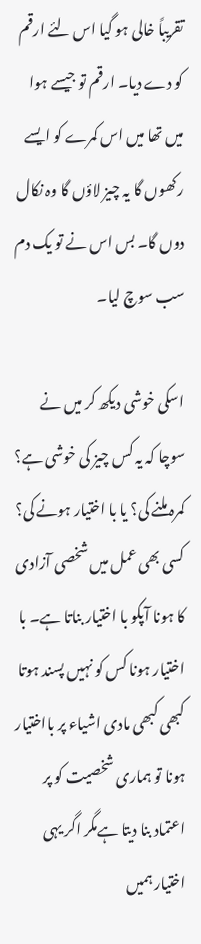تقریباً خالی ہو گیا اس لئے ارقم کو دے دیا۔ ارقم تو جیسے ہوا میں تھا میں اس کمرے کو ایسے رکھوں گا یہ چیز لاؤں گا وہ نکال دوں گا۔ بس اس نے تو یک دم سب سوچ لیا۔

اسکی خوشی دیکھ کر میں نے سوچا کہ یہ کس چیز کی خوشی ہے؟ کمرہ ملنے کی؟ یا با اختیار ہونے کی؟ کسی بھی عمل میں شخصی آزادی کا ہونا آپکو با اختیار بناتا ہے۔ با اختیار ہونا کس کو نہیں پسند ہوتا کبھی کبھی مادی اشیاء پر بااختیار ہونا تو ہماری شخصیت کو پر اعتماد بنا دیتا ہےمگر اگر یہی اختیار ہمیں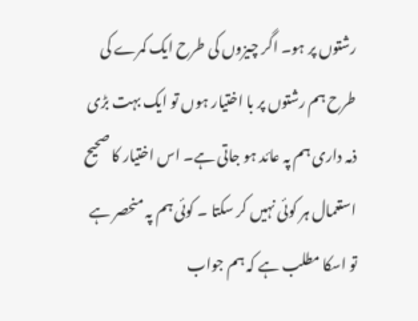رشتوں پر ہو۔ اگر چیزوں کی طرح ایک کمرے کی طرح ہم رشتوں پر با اختیار ہوں تو ایک بہت بڑی ذمہ داری ہم پہ عائد ہو جاتی ہے۔ اس اختیار کا صحیح استعمال ہر کوئی نہیں کر سکتا ۔ کوئی ہم پہ منحصر ہے تو اسکا مطلب ہے کہ ہم جواب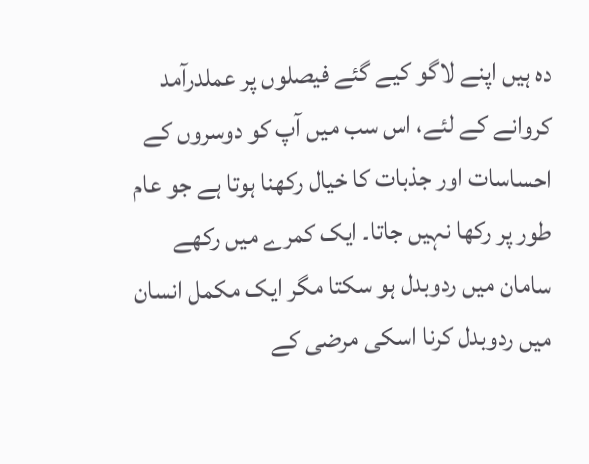دہ ہیں اپنے لاگو کیے گئے فیصلوں پر عملدرآمد کروانے کے لئے، اس سب میں آپ کو دوسروں کے احساسات اور جذبات کا خیال رکھنا ہوتا ہے جو عام طور پر رکھا نہیں جاتا۔ ایک کمرے میں رکھے سامان میں ردوبدل ہو سکتا مگر ایک مکمل انسان میں ردوبدل کرنا اسکی مرضی کے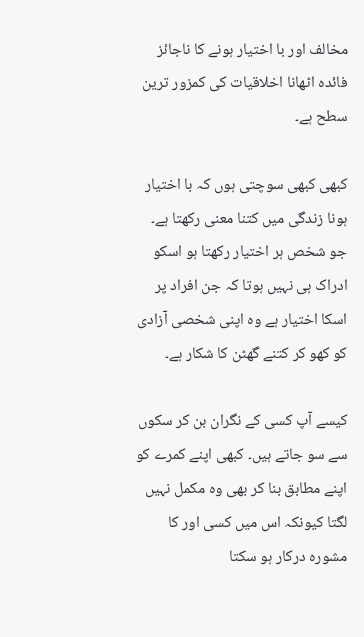مخالف اور با اختیار ہونے کا ناجائز فائدہ اٹھانا اخلاقیات کی کمزور ترین سطح ہے۔

کبھی کبھی سوچتی ہوں کہ با اختیار ہونا زندگی میں کتنا معنی رکھتا ہے۔ جو شخص ہر اختیار رکھتا ہو اسکو ادراک ہی نہیں ہوتا کہ جن افراد پر اسکا اختیار ہے وہ اپنی شخصی آزادی کو کھو کر کتنے گھٹن کا شکار ہے۔

کیسے آپ کسی کے نگران بن کر سکوں سے سو جاتے ہیں۔ کبھی اپنے کمرے کو اپنے مطابق بنا کر بھی وہ مکمل نہیں لگتا کیونکہ اس میں کسی اور کا مشورہ درکار ہو سکتا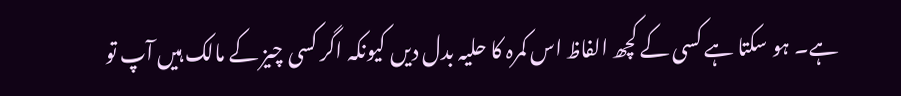ہے۔ ہو سکتا ہے کسی کے کچھ الفاظ اس کمرہ کا حلیہ بدل دیں کیونکہ اگر کسی چیز کے مالک ہیں آپ تو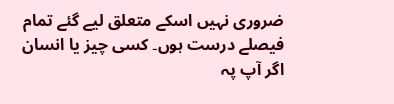ضروری نہیں اسکے متعلق لیے گئے تمام فیصلے درست ہوں۔ کسی چیز یا انسان اگر آپ پہ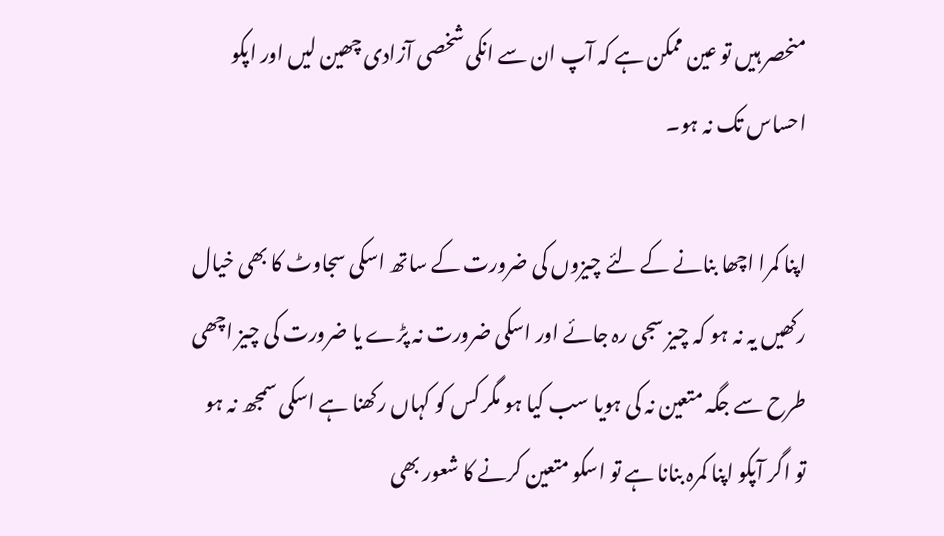منحصر ہیں تو عین ممکن ہے کہ آپ ان سے انکی شخصی آزادی چھین لیں اور اپکو احساس تک نہ ہو۔

اپنا کمرا اچھا بنانے کے لئے چیزوں کی ضرورت کے ساتھ اسکی سجاوٹ کا بھی خیال رکھیں یہ نہ ہو کہ چیز سجی رہ جائے اور اسکی ضرورت نہ پڑے یا ضرورت کی چیز اچھی طرح سے جگہ متعین نہ کی ہویا سب کیا ہو مگر کس کو کہاں رکھنا ہے اسکی سمجھ نہ ہو تو اگر آپکو اپنا کمرہ بنانا ہے تو اسکو متعین کرنے کا شعور بھی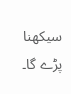سیکھنا پڑے گا۔